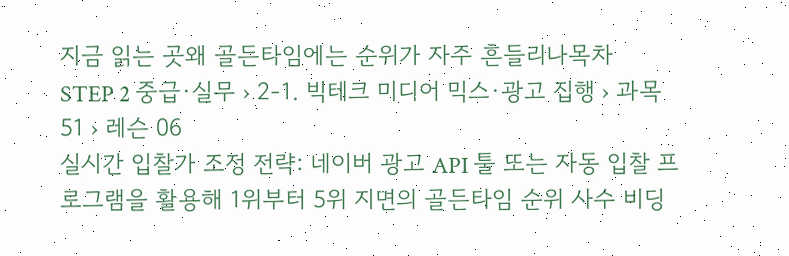지금 읽는 곳왜 골든타임에는 순위가 자주 흔들리나목차
STEP 2 중급·실무 › 2-1. 빅테크 미디어 믹스·광고 집행 › 과목 51 › 레슨 06
실시간 입찰가 조정 전략: 네이버 광고 API 툴 또는 자동 입찰 프로그램을 활용해 1위부터 5위 지면의 골든타임 순위 사수 비딩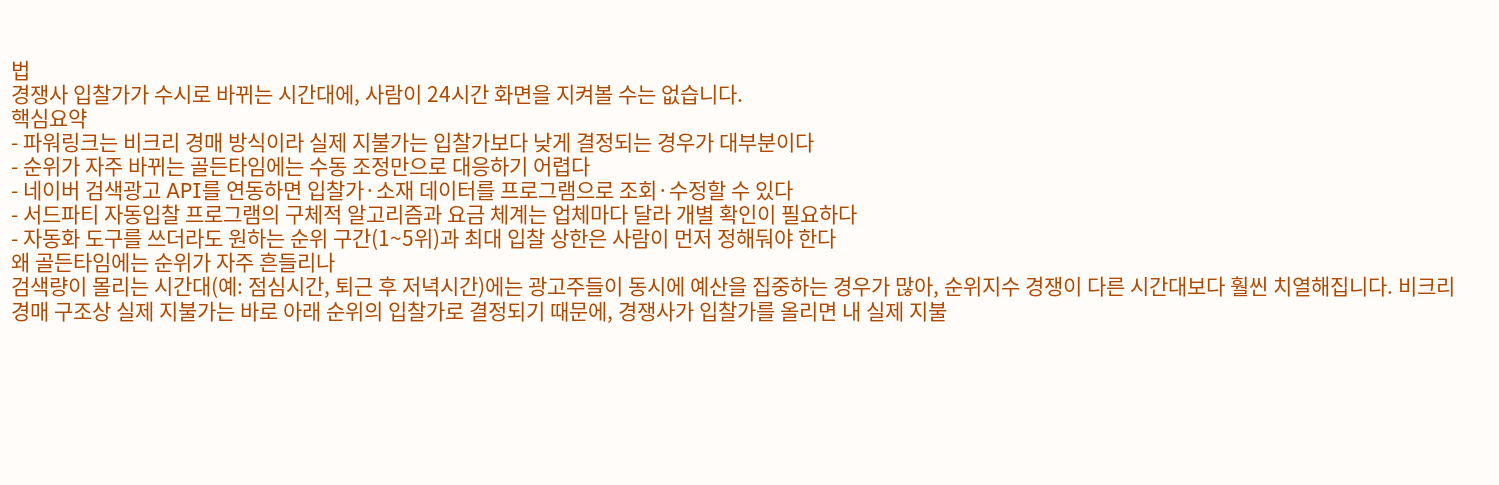법
경쟁사 입찰가가 수시로 바뀌는 시간대에, 사람이 24시간 화면을 지켜볼 수는 없습니다.
핵심요약
- 파워링크는 비크리 경매 방식이라 실제 지불가는 입찰가보다 낮게 결정되는 경우가 대부분이다
- 순위가 자주 바뀌는 골든타임에는 수동 조정만으로 대응하기 어렵다
- 네이버 검색광고 API를 연동하면 입찰가·소재 데이터를 프로그램으로 조회·수정할 수 있다
- 서드파티 자동입찰 프로그램의 구체적 알고리즘과 요금 체계는 업체마다 달라 개별 확인이 필요하다
- 자동화 도구를 쓰더라도 원하는 순위 구간(1~5위)과 최대 입찰 상한은 사람이 먼저 정해둬야 한다
왜 골든타임에는 순위가 자주 흔들리나
검색량이 몰리는 시간대(예: 점심시간, 퇴근 후 저녁시간)에는 광고주들이 동시에 예산을 집중하는 경우가 많아, 순위지수 경쟁이 다른 시간대보다 훨씬 치열해집니다. 비크리 경매 구조상 실제 지불가는 바로 아래 순위의 입찰가로 결정되기 때문에, 경쟁사가 입찰가를 올리면 내 실제 지불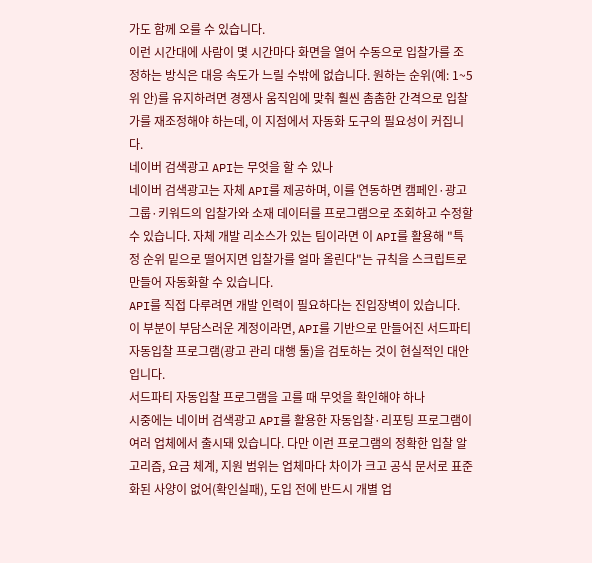가도 함께 오를 수 있습니다.
이런 시간대에 사람이 몇 시간마다 화면을 열어 수동으로 입찰가를 조정하는 방식은 대응 속도가 느릴 수밖에 없습니다. 원하는 순위(예: 1~5위 안)를 유지하려면 경쟁사 움직임에 맞춰 훨씬 촘촘한 간격으로 입찰가를 재조정해야 하는데, 이 지점에서 자동화 도구의 필요성이 커집니다.
네이버 검색광고 API는 무엇을 할 수 있나
네이버 검색광고는 자체 API를 제공하며, 이를 연동하면 캠페인·광고그룹·키워드의 입찰가와 소재 데이터를 프로그램으로 조회하고 수정할 수 있습니다. 자체 개발 리소스가 있는 팀이라면 이 API를 활용해 "특정 순위 밑으로 떨어지면 입찰가를 얼마 올린다"는 규칙을 스크립트로 만들어 자동화할 수 있습니다.
API를 직접 다루려면 개발 인력이 필요하다는 진입장벽이 있습니다. 이 부분이 부담스러운 계정이라면, API를 기반으로 만들어진 서드파티 자동입찰 프로그램(광고 관리 대행 툴)을 검토하는 것이 현실적인 대안입니다.
서드파티 자동입찰 프로그램을 고를 때 무엇을 확인해야 하나
시중에는 네이버 검색광고 API를 활용한 자동입찰·리포팅 프로그램이 여러 업체에서 출시돼 있습니다. 다만 이런 프로그램의 정확한 입찰 알고리즘, 요금 체계, 지원 범위는 업체마다 차이가 크고 공식 문서로 표준화된 사양이 없어(확인실패), 도입 전에 반드시 개별 업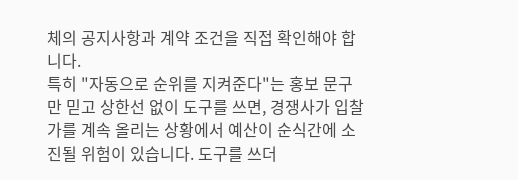체의 공지사항과 계약 조건을 직접 확인해야 합니다.
특히 "자동으로 순위를 지켜준다"는 홍보 문구만 믿고 상한선 없이 도구를 쓰면, 경쟁사가 입찰가를 계속 올리는 상황에서 예산이 순식간에 소진될 위험이 있습니다. 도구를 쓰더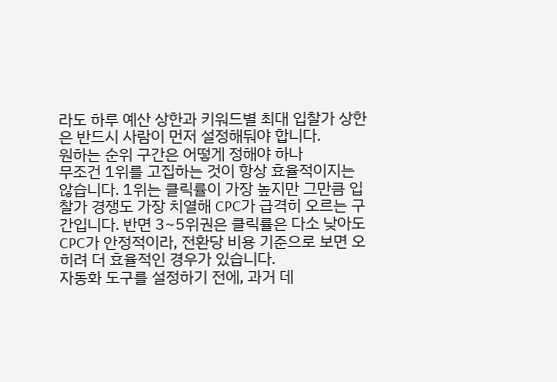라도 하루 예산 상한과 키워드별 최대 입찰가 상한은 반드시 사람이 먼저 설정해둬야 합니다.
원하는 순위 구간은 어떻게 정해야 하나
무조건 1위를 고집하는 것이 항상 효율적이지는 않습니다. 1위는 클릭률이 가장 높지만 그만큼 입찰가 경쟁도 가장 치열해 CPC가 급격히 오르는 구간입니다. 반면 3~5위권은 클릭률은 다소 낮아도 CPC가 안정적이라, 전환당 비용 기준으로 보면 오히려 더 효율적인 경우가 있습니다.
자동화 도구를 설정하기 전에, 과거 데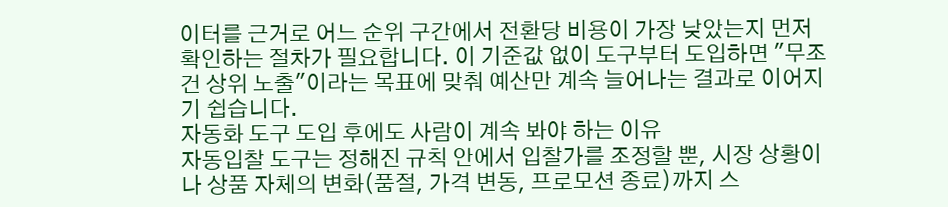이터를 근거로 어느 순위 구간에서 전환당 비용이 가장 낮았는지 먼저 확인하는 절차가 필요합니다. 이 기준값 없이 도구부터 도입하면 "무조건 상위 노출"이라는 목표에 맞춰 예산만 계속 늘어나는 결과로 이어지기 쉽습니다.
자동화 도구 도입 후에도 사람이 계속 봐야 하는 이유
자동입찰 도구는 정해진 규칙 안에서 입찰가를 조정할 뿐, 시장 상황이나 상품 자체의 변화(품절, 가격 변동, 프로모션 종료)까지 스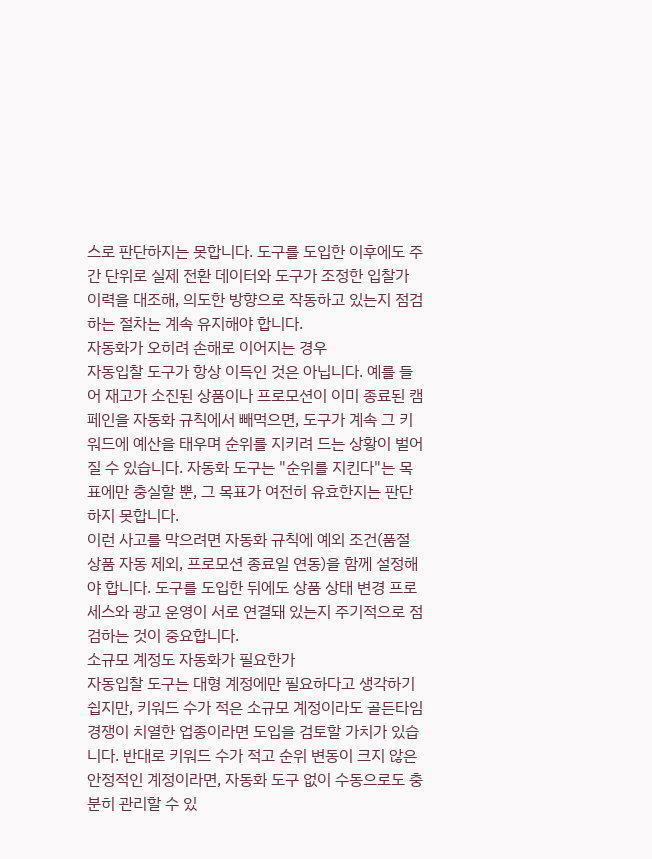스로 판단하지는 못합니다. 도구를 도입한 이후에도 주간 단위로 실제 전환 데이터와 도구가 조정한 입찰가 이력을 대조해, 의도한 방향으로 작동하고 있는지 점검하는 절차는 계속 유지해야 합니다.
자동화가 오히려 손해로 이어지는 경우
자동입찰 도구가 항상 이득인 것은 아닙니다. 예를 들어 재고가 소진된 상품이나 프로모션이 이미 종료된 캠페인을 자동화 규칙에서 빼먹으면, 도구가 계속 그 키워드에 예산을 태우며 순위를 지키려 드는 상황이 벌어질 수 있습니다. 자동화 도구는 "순위를 지킨다"는 목표에만 충실할 뿐, 그 목표가 여전히 유효한지는 판단하지 못합니다.
이런 사고를 막으려면 자동화 규칙에 예외 조건(품절 상품 자동 제외, 프로모션 종료일 연동)을 함께 설정해야 합니다. 도구를 도입한 뒤에도 상품 상태 변경 프로세스와 광고 운영이 서로 연결돼 있는지 주기적으로 점검하는 것이 중요합니다.
소규모 계정도 자동화가 필요한가
자동입찰 도구는 대형 계정에만 필요하다고 생각하기 쉽지만, 키워드 수가 적은 소규모 계정이라도 골든타임 경쟁이 치열한 업종이라면 도입을 검토할 가치가 있습니다. 반대로 키워드 수가 적고 순위 변동이 크지 않은 안정적인 계정이라면, 자동화 도구 없이 수동으로도 충분히 관리할 수 있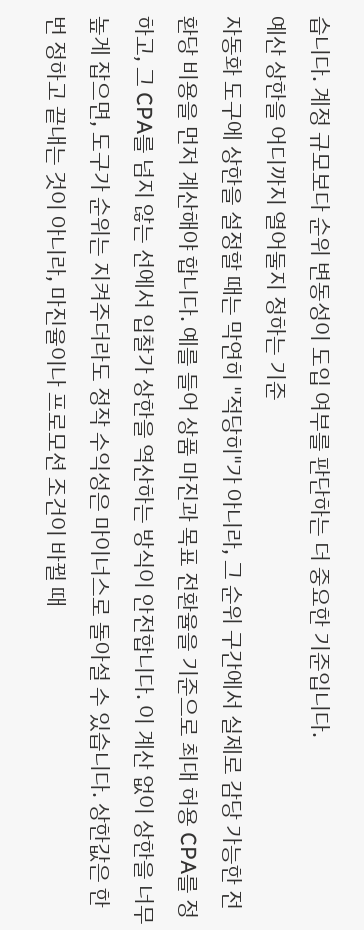습니다. 계정 규모보다 순위 변동성이 도입 여부를 판단하는 더 중요한 기준입니다.
예산 상한을 어디까지 열어둘지 정하는 기준
자동화 도구에 상한을 설정할 때는 막연히 "적당히"가 아니라, 그 순위 구간에서 실제로 감당 가능한 전환당 비용을 먼저 계산해야 합니다. 예를 들어 상품 마진과 목표 전환율을 기준으로 최대 허용 CPA를 정하고, 그 CPA를 넘지 않는 선에서 입찰가 상한을 역산하는 방식이 안전합니다. 이 계산 없이 상한을 너무 높게 잡으면, 도구가 순위는 지켜주더라도 정작 수익성은 마이너스로 돌아설 수 있습니다. 상한값은 한 번 정하고 끝내는 것이 아니라, 마진율이나 프로모션 조건이 바뀔 때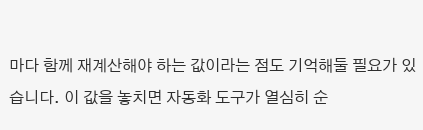마다 함께 재계산해야 하는 값이라는 점도 기억해둘 필요가 있습니다. 이 값을 놓치면 자동화 도구가 열심히 순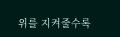위를 지켜줄수록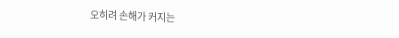오히려 손해가 커지는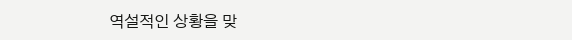역설적인 상황을 맞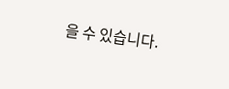을 수 있습니다.